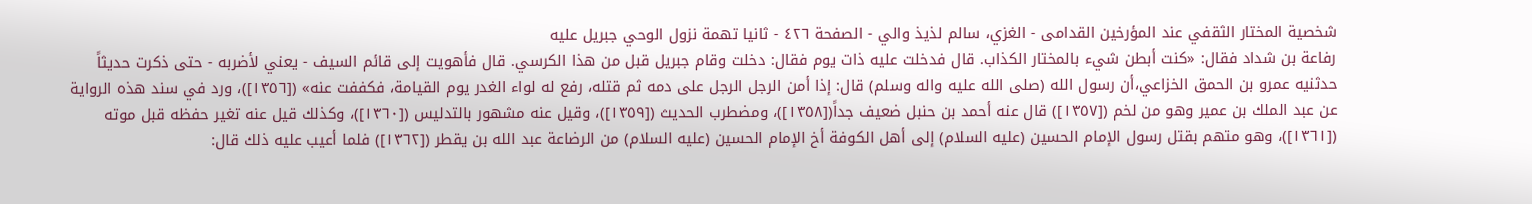شخصية المختار الثقفي عند المؤرخين القدامى - الغزي، سالم لذيذ والي - الصفحة ٤٢٦ - ثانيا تهمة نزول الوحي جبريل عليه
رفاعة بن شداد فقال: «كنت أبطن شيء بالمختار الكذاب. قال فدخلت عليه ذات يوم فقال: دخلت وقام جبريل قبل من هذا الكرسي. قال فأهويت إلى قائم السيف - يعني لأضربه - حتى ذكرت حديثاً حدثنيه عمرو بن الحمق الخزاعي،أن رسول الله (صلى الله عليه واله وسلم) قال: إذا أمن الرجل الرجل على دمه ثم قتله، رفع له لواء الغدر يوم القيامة، فكففت عنه» ([١٣٥٦])، ورد في سند هذه الرواية عن عبد الملك بن عمير وهو من لخم ([١٣٥٧]) قال عنه أحمد بن حنبل ضعيف جداً([١٣٥٨])، ومضطرب الحديث ([١٣٥٩])، وقيل عنه مشهور بالتدليس ([١٣٦٠])، وكذلك قيل عنه تغير حفظه قبل موته ([١٣٦١])، وهو متهم بقتل رسول الإمام الحسين (عليه السلام) إلى أهل الكوفة أخ الإمام الحسين (عليه السلام) من الرضاعة عبد الله بن يقطر ([١٣٦٢]) فلما أعيب عليه ذلك قال: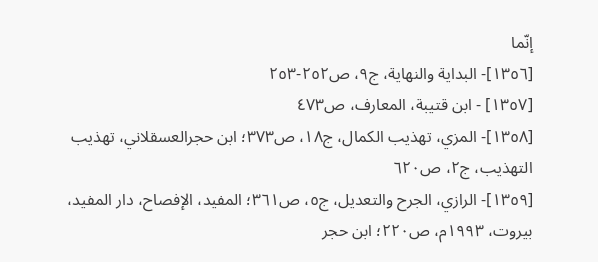إنّما
[١٣٥٦]- البداية والنهاية، ج٩، ص٢٥٢-٢٥٣
[١٣٥٧] - ابن قتيبة، المعارف، ص٤٧٣
[١٣٥٨]- المزي، تهذيب الكمال، ج١٨، ص٣٧٣؛ ابن حجرالعسقلاني، تهذيب التهذيب، ج٢، ص٦٢٠
[١٣٥٩]- الرازي، الجرح والتعديل، ج٥، ص٣٦١؛ المفيد، الإفصاح، دار المفيد، بيروت، ١٩٩٣م، ص٢٢٠؛ ابن حجر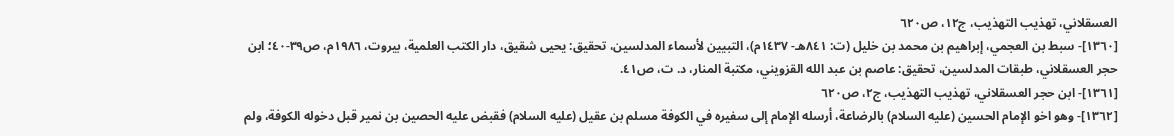العسقلاني، تهذيب التهذيب، ج١٢، ص٦٢٠
[١٣٦٠]- سبط بن العجمي، إبراهيم بن محمد بن خليل (ت: ٨٤١هـ- ١٤٣٧م)، التبيين لأسماء المدلسين، تحقيق: يحيى شقيق، دار الكتب العلمية، بيروت، ١٩٨٦م، ص٣٩-٤٠؛ ابن حجر العسقلاني، طبقات المدلسين، تحقيق: عاصم بن عبد الله القزويني، مكتبة المنار، د. ت، ص٤١.
[١٣٦١]- ابن حجر العسقلاني، تهذيب التهذيب، ج٢، ص٦٢٠
[١٣٦٢]- وهو اخو الإمام الحسين (عليه السلام) بالرضاعة، أرسله الإمام إلى سفيره في الكوفة مسلم بن عقيل (عليه السلام) فقبض عليه الحصين بن نمير قبل دخوله الكوفة، ولم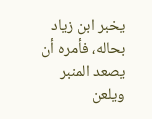يخبر ابن زياد بحاله، فأمره أن يصعد المنبر ويلعن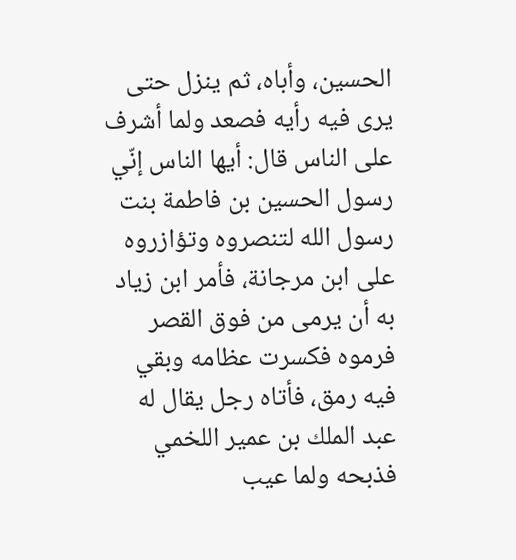الحسين، وأباه، ثم ينزل حتى يرى فيه رأيه فصعد ولما أشرف على الناس قال: أيها الناس إنّي رسول الحسين بن فاطمة بنت رسول الله لتنصروه وتؤازروه على ابن مرجانة، فأمر ابن زياد به أن يرمى من فوق القصر فرموه فكسرت عظامه وبقي فيه رمق، فأتاه رجل يقال له عبد الملك بن عمير اللخمي فذبحه ولما عيب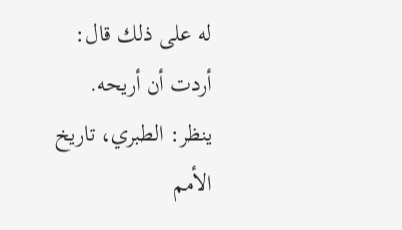له على ذلك قال: أردت أن أريحه. ينظر: الطبري، تاريخ الأمم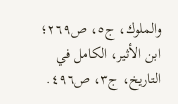والملوك، ج٥، ص٢٦٩؛ ابن الأثير، الكامل في التاريخ، ج٣، ص٤٩٦.